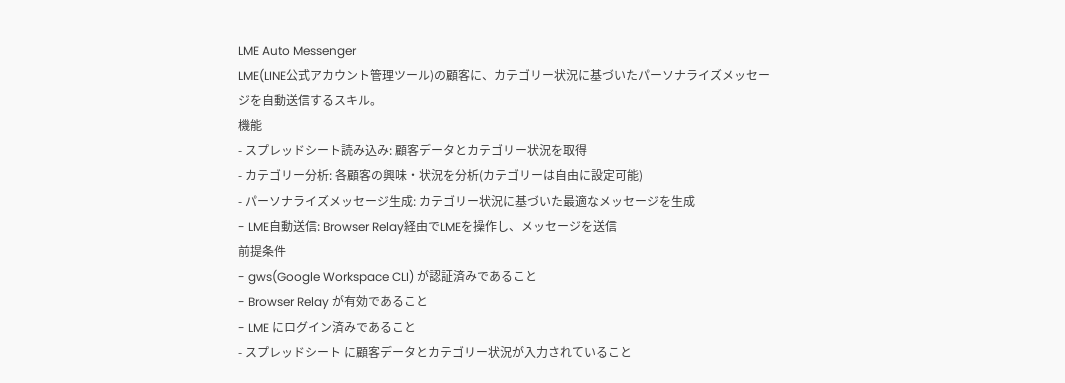LME Auto Messenger
LME(LINE公式アカウント管理ツール)の顧客に、カテゴリー状況に基づいたパーソナライズメッセージを自動送信するスキル。
機能
- スプレッドシート読み込み: 顧客データとカテゴリー状況を取得
- カテゴリー分析: 各顧客の興味・状況を分析(カテゴリーは自由に設定可能)
- パーソナライズメッセージ生成: カテゴリー状況に基づいた最適なメッセージを生成
- LME自動送信: Browser Relay経由でLMEを操作し、メッセージを送信
前提条件
- gws(Google Workspace CLI) が認証済みであること
- Browser Relay が有効であること
- LME にログイン済みであること
- スプレッドシート に顧客データとカテゴリー状況が入力されていること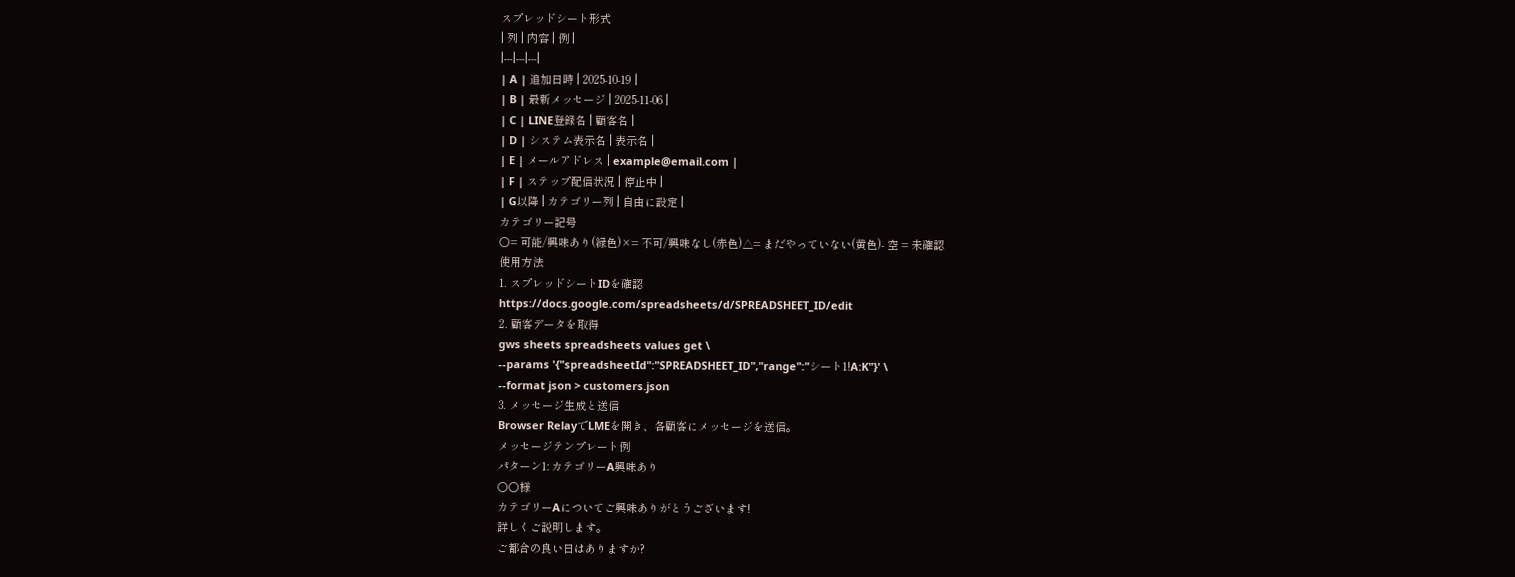スプレッドシート形式
| 列 | 内容 | 例 |
|---|---|---|
| A | 追加日時 | 2025-10-19 |
| B | 最新メッセージ | 2025-11-06 |
| C | LINE登録名 | 顧客名 |
| D | システム表示名 | 表示名 |
| E | メールアドレス | example@email.com |
| F | ステップ配信状況 | 停止中 |
| G以降 | カテゴリー列 | 自由に設定 |
カテゴリー記号
○= 可能/興味あり(緑色)×= 不可/興味なし(赤色)△= まだやっていない(黄色)- 空 = 未確認
使用方法
1. スプレッドシートIDを確認
https://docs.google.com/spreadsheets/d/SPREADSHEET_ID/edit
2. 顧客データを取得
gws sheets spreadsheets values get \
--params '{"spreadsheetId":"SPREADSHEET_ID","range":"シート1!A:K"}' \
--format json > customers.json
3. メッセージ生成と送信
Browser RelayでLMEを開き、各顧客にメッセージを送信。
メッセージテンプレート例
パターン1: カテゴリーA興味あり
○○様
カテゴリーAについてご興味ありがとうございます!
詳しくご説明します。
ご都合の良い日はありますか?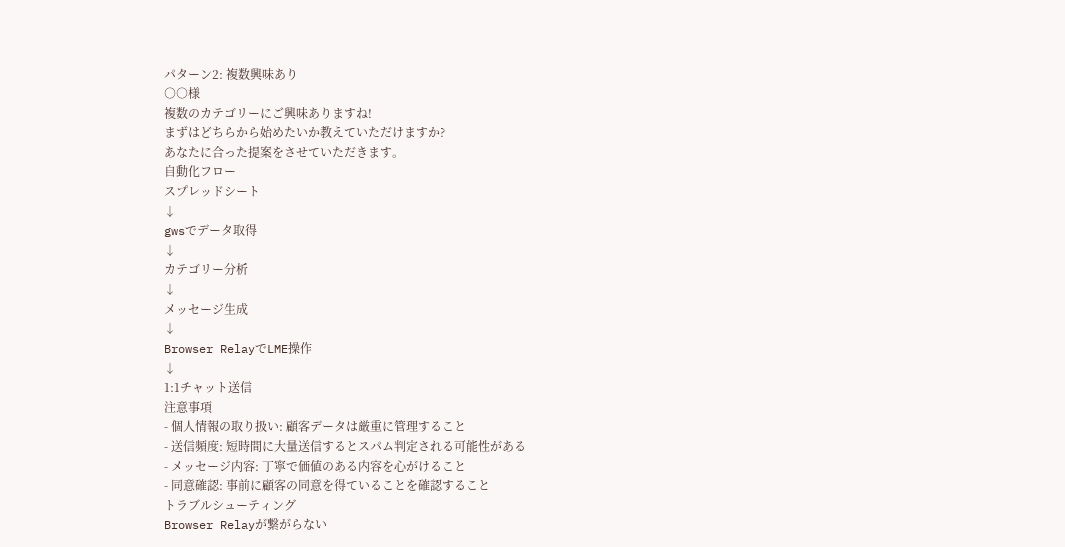パターン2: 複数興味あり
○○様
複数のカテゴリーにご興味ありますね!
まずはどちらから始めたいか教えていただけますか?
あなたに合った提案をさせていただきます。
自動化フロー
スプレッドシート
↓
gwsでデータ取得
↓
カテゴリー分析
↓
メッセージ生成
↓
Browser RelayでLME操作
↓
1:1チャット送信
注意事項
- 個人情報の取り扱い: 顧客データは厳重に管理すること
- 送信頻度: 短時間に大量送信するとスパム判定される可能性がある
- メッセージ内容: 丁寧で価値のある内容を心がけること
- 同意確認: 事前に顧客の同意を得ていることを確認すること
トラブルシューティング
Browser Relayが繋がらない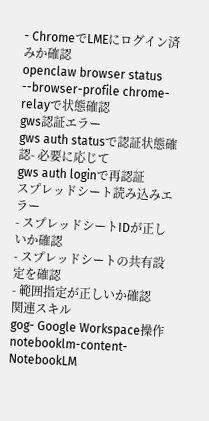- ChromeでLMEにログイン済みか確認
openclaw browser status --browser-profile chrome-relayで状態確認
gws認証エラー
gws auth statusで認証状態確認- 必要に応じて
gws auth loginで再認証
スプレッドシート読み込みエラー
- スプレッドシートIDが正しいか確認
- スプレッドシートの共有設定を確認
- 範囲指定が正しいか確認
関連スキル
gog- Google Workspace操作notebooklm-content- NotebookLM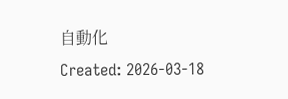自動化
Created: 2026-03-18